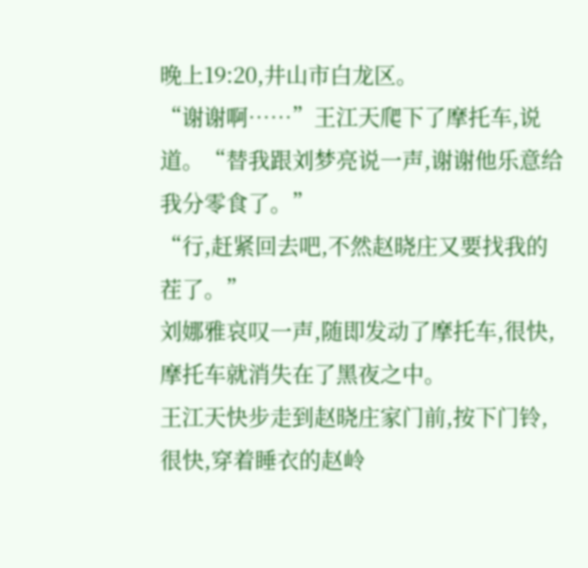晚上19:20,井山市白龙区。
“谢谢啊……”王江天爬下了摩托车,说道。“替我跟刘梦亮说一声,谢谢他乐意给我分零食了。”
“行,赶紧回去吧,不然赵晓庄又要找我的茬了。”
刘娜雅哀叹一声,随即发动了摩托车,很快,摩托车就消失在了黑夜之中。
王江天快步走到赵晓庄家门前,按下门铃,很快,穿着睡衣的赵岭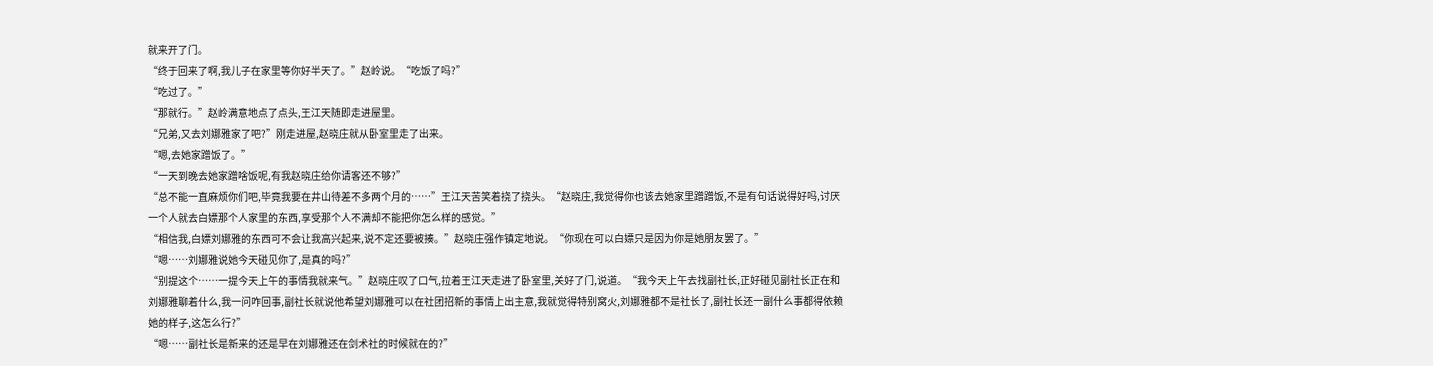就来开了门。
“终于回来了啊,我儿子在家里等你好半天了。”赵岭说。“吃饭了吗?”
“吃过了。”
“那就行。”赵岭满意地点了点头,王江天随即走进屋里。
“兄弟,又去刘娜雅家了吧?”刚走进屋,赵晓庄就从卧室里走了出来。
“嗯,去她家蹭饭了。”
“一天到晚去她家蹭啥饭呢,有我赵晓庄给你请客还不够?”
“总不能一直麻烦你们吧,毕竟我要在井山待差不多两个月的……”王江天苦笑着挠了挠头。“赵晓庄,我觉得你也该去她家里蹭蹭饭,不是有句话说得好吗,讨厌一个人就去白嫖那个人家里的东西,享受那个人不满却不能把你怎么样的感觉。”
“相信我,白嫖刘娜雅的东西可不会让我高兴起来,说不定还要被揍。”赵晓庄强作镇定地说。“你现在可以白嫖只是因为你是她朋友罢了。”
“嗯……刘娜雅说她今天碰见你了,是真的吗?”
“别提这个……一提今天上午的事情我就来气。”赵晓庄叹了口气,拉着王江天走进了卧室里,关好了门,说道。“我今天上午去找副社长,正好碰见副社长正在和刘娜雅聊着什么,我一问咋回事,副社长就说他希望刘娜雅可以在社团招新的事情上出主意,我就觉得特别窝火,刘娜雅都不是社长了,副社长还一副什么事都得依赖她的样子,这怎么行?”
“嗯……副社长是新来的还是早在刘娜雅还在剑术社的时候就在的?”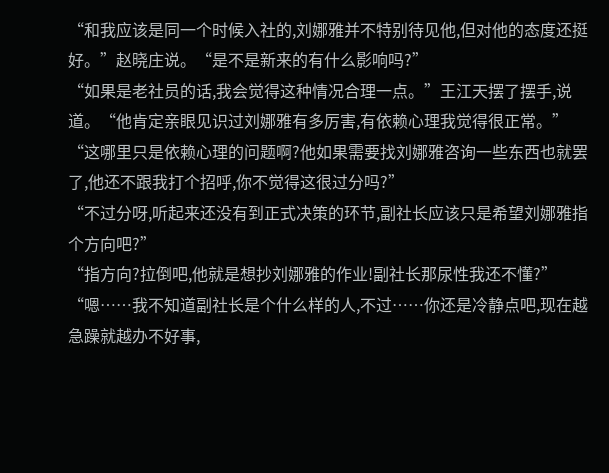“和我应该是同一个时候入社的,刘娜雅并不特别待见他,但对他的态度还挺好。”赵晓庄说。“是不是新来的有什么影响吗?”
“如果是老社员的话,我会觉得这种情况合理一点。”王江天摆了摆手,说道。“他肯定亲眼见识过刘娜雅有多厉害,有依赖心理我觉得很正常。”
“这哪里只是依赖心理的问题啊?他如果需要找刘娜雅咨询一些东西也就罢了,他还不跟我打个招呼,你不觉得这很过分吗?”
“不过分呀,听起来还没有到正式决策的环节,副社长应该只是希望刘娜雅指个方向吧?”
“指方向?拉倒吧,他就是想抄刘娜雅的作业!副社长那尿性我还不懂?”
“嗯……我不知道副社长是个什么样的人,不过……你还是冷静点吧,现在越急躁就越办不好事,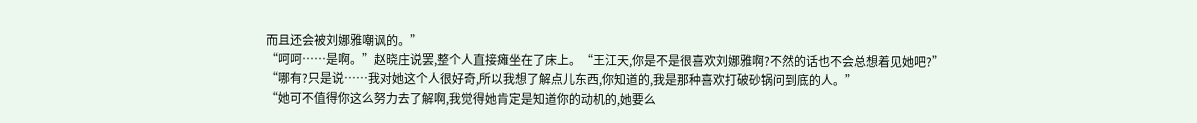而且还会被刘娜雅嘲讽的。”
“呵呵……是啊。”赵晓庄说罢,整个人直接瘫坐在了床上。“王江天,你是不是很喜欢刘娜雅啊?不然的话也不会总想着见她吧?”
“哪有?只是说……我对她这个人很好奇,所以我想了解点儿东西,你知道的,我是那种喜欢打破砂锅问到底的人。”
“她可不值得你这么努力去了解啊,我觉得她肯定是知道你的动机的,她要么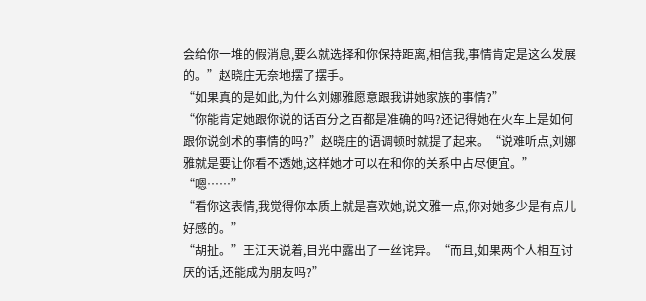会给你一堆的假消息,要么就选择和你保持距离,相信我,事情肯定是这么发展的。”赵晓庄无奈地摆了摆手。
“如果真的是如此,为什么刘娜雅愿意跟我讲她家族的事情?”
“你能肯定她跟你说的话百分之百都是准确的吗?还记得她在火车上是如何跟你说剑术的事情的吗?”赵晓庄的语调顿时就提了起来。“说难听点,刘娜雅就是要让你看不透她,这样她才可以在和你的关系中占尽便宜。”
“嗯……”
“看你这表情,我觉得你本质上就是喜欢她,说文雅一点,你对她多少是有点儿好感的。”
“胡扯。”王江天说着,目光中露出了一丝诧异。“而且,如果两个人相互讨厌的话,还能成为朋友吗?”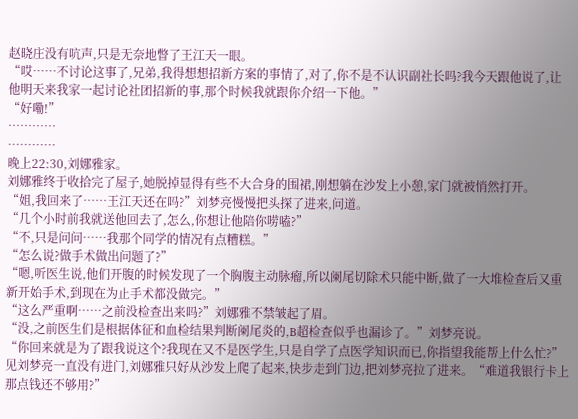赵晓庄没有吭声,只是无奈地瞥了王江天一眼。
“哎……不讨论这事了,兄弟,我得想想招新方案的事情了,对了,你不是不认识副社长吗?我今天跟他说了,让他明天来我家一起讨论社团招新的事,那个时候我就跟你介绍一下他。”
“好嘞!”
…………
…………
晚上22:30,刘娜雅家。
刘娜雅终于收拾完了屋子,她脱掉显得有些不大合身的围裙,刚想躺在沙发上小憩,家门就被悄然打开。
“姐,我回来了……王江天还在吗?”刘梦亮慢慢把头探了进来,问道。
“几个小时前我就送他回去了,怎么,你想让他陪你唠嗑?”
“不,只是问问……我那个同学的情况有点糟糕。”
“怎么说?做手术做出问题了?”
“嗯,听医生说,他们开腹的时候发现了一个胸腹主动脉瘤,所以阑尾切除术只能中断,做了一大堆检查后又重新开始手术,到现在为止手术都没做完。”
“这么严重啊……之前没检查出来吗?”刘娜雅不禁皱起了眉。
“没,之前医生们是根据体征和血检结果判断阑尾炎的,B超检查似乎也漏诊了。”刘梦亮说。
“你回来就是为了跟我说这个?我现在又不是医学生,只是自学了点医学知识而已,你指望我能帮上什么忙?”见刘梦亮一直没有进门,刘娜雅只好从沙发上爬了起来,快步走到门边,把刘梦亮拉了进来。“难道我银行卡上那点钱还不够用?”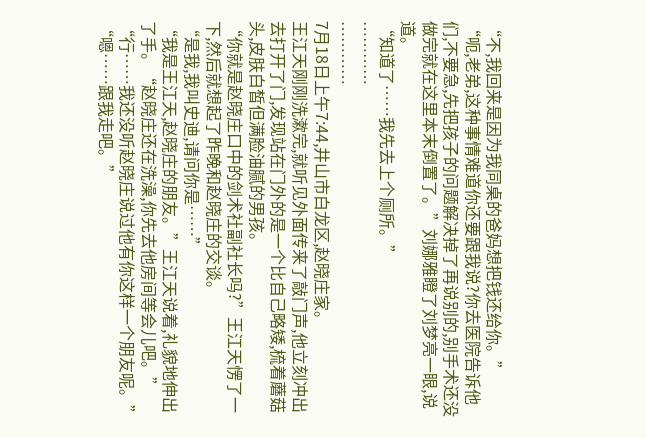“不,我回来是因为我同桌的爸妈想把钱还给你。”
“呃,老弟,这种事情难道你还要跟我说?你去医院告诉他们,不要急,先把孩子的问题解决掉了再说别的,别手术还没做完就在这里本末倒置了。”刘娜雅瞪了刘梦亮一眼,说道。
“知道了……我先去上个厕所。”
…………
…………
7月18日上午7:44,井山市白龙区,赵晓庄家。
王江天刚刚洗漱完,就听见外面传来了敲门声,他立刻冲出去打开了门,发现站在门外的是一个比自己略矮,梳着蘑菇头,皮肤白皙但满脸油腻的男孩。
“你就是赵晓庄口中的剑术社副社长吗?”王江天愣了一下,然后就想起了昨晚和赵晓庄的交谈。
“是我,我叫史迪,请问你是……”
“我是王江天,赵晓庄的朋友。”王江天说着,礼貌地伸出了手。“赵晓庄还在洗澡,你先去他房间等会儿吧。”
“行……我还没听赵晓庄说过他有你这样一个朋友呢。”
“嗯……跟我走吧。”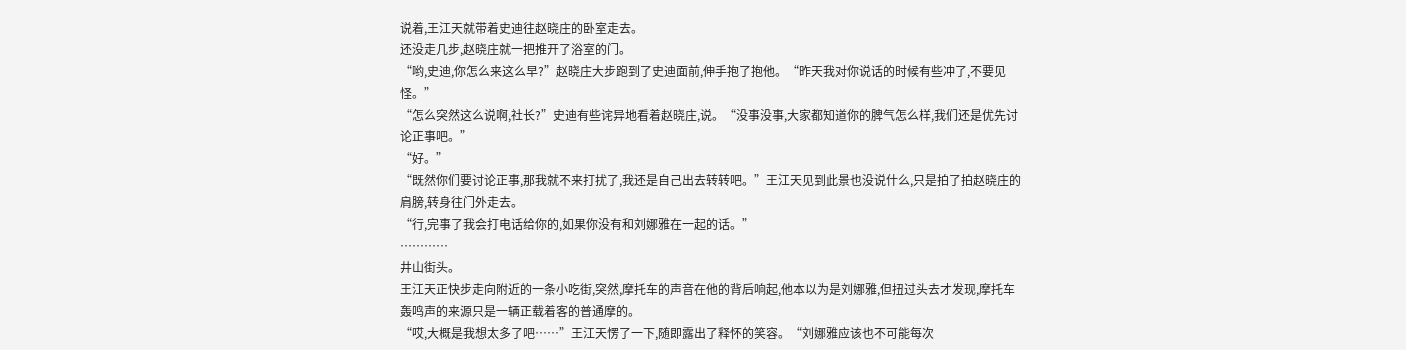说着,王江天就带着史迪往赵晓庄的卧室走去。
还没走几步,赵晓庄就一把推开了浴室的门。
“哟,史迪,你怎么来这么早?”赵晓庄大步跑到了史迪面前,伸手抱了抱他。“昨天我对你说话的时候有些冲了,不要见怪。”
“怎么突然这么说啊,社长?”史迪有些诧异地看着赵晓庄,说。“没事没事,大家都知道你的脾气怎么样,我们还是优先讨论正事吧。”
“好。”
“既然你们要讨论正事,那我就不来打扰了,我还是自己出去转转吧。”王江天见到此景也没说什么,只是拍了拍赵晓庄的肩膀,转身往门外走去。
“行,完事了我会打电话给你的,如果你没有和刘娜雅在一起的话。”
…………
井山街头。
王江天正快步走向附近的一条小吃街,突然,摩托车的声音在他的背后响起,他本以为是刘娜雅,但扭过头去才发现,摩托车轰鸣声的来源只是一辆正载着客的普通摩的。
“哎,大概是我想太多了吧……”王江天愣了一下,随即露出了释怀的笑容。“刘娜雅应该也不可能每次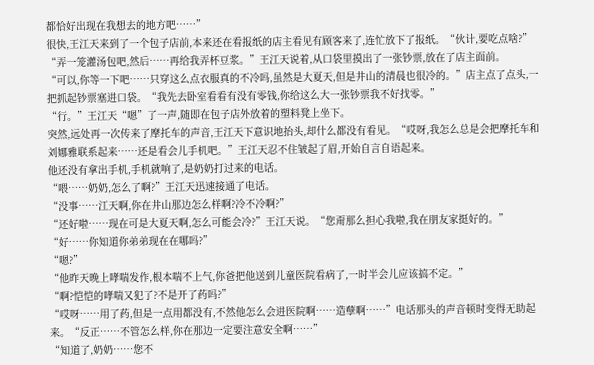都恰好出现在我想去的地方吧……”
很快,王江天来到了一个包子店前,本来还在看报纸的店主看见有顾客来了,连忙放下了报纸。“伙计,要吃点啥?”
“弄一笼灌汤包吧,然后……再给我弄杯豆浆。”王江天说着,从口袋里摸出了一张钞票,放在了店主面前。
“可以,你等一下吧……只穿这么点衣服真的不冷吗,虽然是大夏天,但是井山的清晨也很冷的。”店主点了点头,一把抓起钞票塞进口袋。“我先去卧室看看有没有零钱,你给这么大一张钞票我不好找零。”
“行。”王江天“嗯”了一声,随即在包子店外放着的塑料凳上坐下。
突然,远处再一次传来了摩托车的声音,王江天下意识地抬头,却什么都没有看见。“哎呀,我怎么总是会把摩托车和刘娜雅联系起来……还是看会儿手机吧。”王江天忍不住皱起了眉,开始自言自语起来。
他还没有拿出手机,手机就响了,是奶奶打过来的电话。
“喂……奶奶,怎么了啊?”王江天迅速接通了电话。
“没事……江天啊,你在井山那边怎么样啊?冷不冷啊?”
“还好啦……现在可是大夏天啊,怎么可能会冷?”王江天说。“您甭那么担心我啦,我在朋友家挺好的。”
“好……你知道你弟弟现在在哪吗?”
“嗯?”
“他昨天晚上哮喘发作,根本喘不上气,你爸把他送到儿童医院看病了,一时半会儿应该搞不定。”
“啊?恺恺的哮喘又犯了?不是开了药吗?”
“哎呀……用了药,但是一点用都没有,不然他怎么会进医院啊……造孽啊……”电话那头的声音顿时变得无助起来。“反正……不管怎么样,你在那边一定要注意安全啊……”
“知道了,奶奶……您不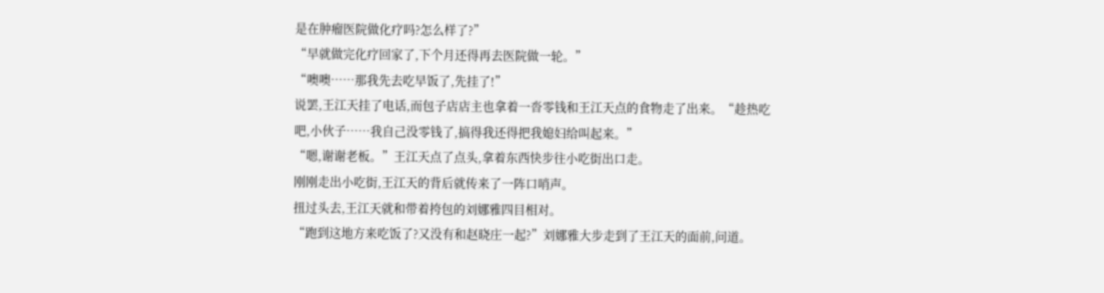是在肿瘤医院做化疗吗?怎么样了?”
“早就做完化疗回家了,下个月还得再去医院做一轮。”
“噢噢……那我先去吃早饭了,先挂了!”
说罢,王江天挂了电话,而包子店店主也拿着一沓零钱和王江天点的食物走了出来。“趁热吃吧,小伙子……我自己没零钱了,搞得我还得把我媳妇给叫起来。”
“嗯,谢谢老板。”王江天点了点头,拿着东西快步往小吃街出口走。
刚刚走出小吃街,王江天的背后就传来了一阵口哨声。
扭过头去,王江天就和带着挎包的刘娜雅四目相对。
“跑到这地方来吃饭了?又没有和赵晓庄一起?”刘娜雅大步走到了王江天的面前,问道。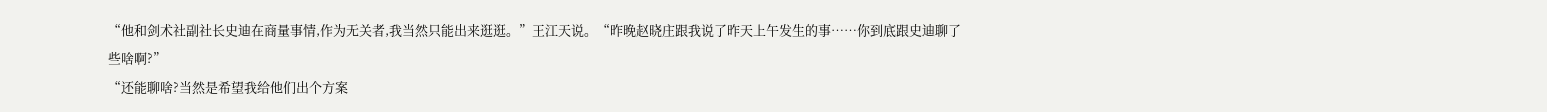“他和剑术社副社长史迪在商量事情,作为无关者,我当然只能出来逛逛。”王江天说。“昨晚赵晓庄跟我说了昨天上午发生的事……你到底跟史迪聊了些啥啊?”
“还能聊啥?当然是希望我给他们出个方案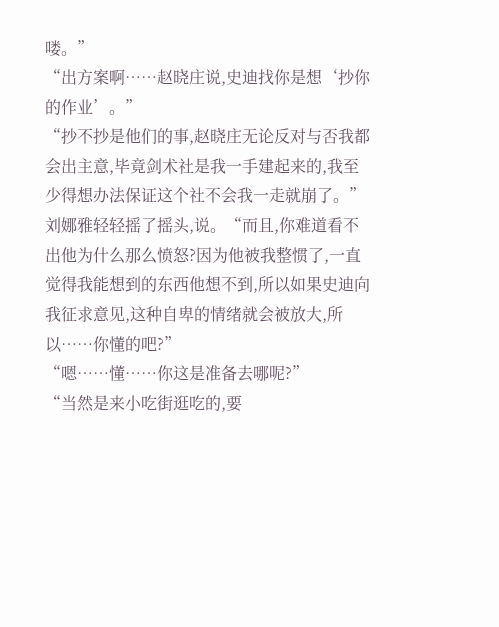喽。”
“出方案啊……赵晓庄说,史迪找你是想‘抄你的作业’。”
“抄不抄是他们的事,赵晓庄无论反对与否我都会出主意,毕竟剑术社是我一手建起来的,我至少得想办法保证这个社不会我一走就崩了。”刘娜雅轻轻摇了摇头,说。“而且,你难道看不出他为什么那么愤怒?因为他被我整惯了,一直觉得我能想到的东西他想不到,所以如果史迪向我征求意见,这种自卑的情绪就会被放大,所以……你懂的吧?”
“嗯……懂……你这是准备去哪呢?”
“当然是来小吃街逛吃的,要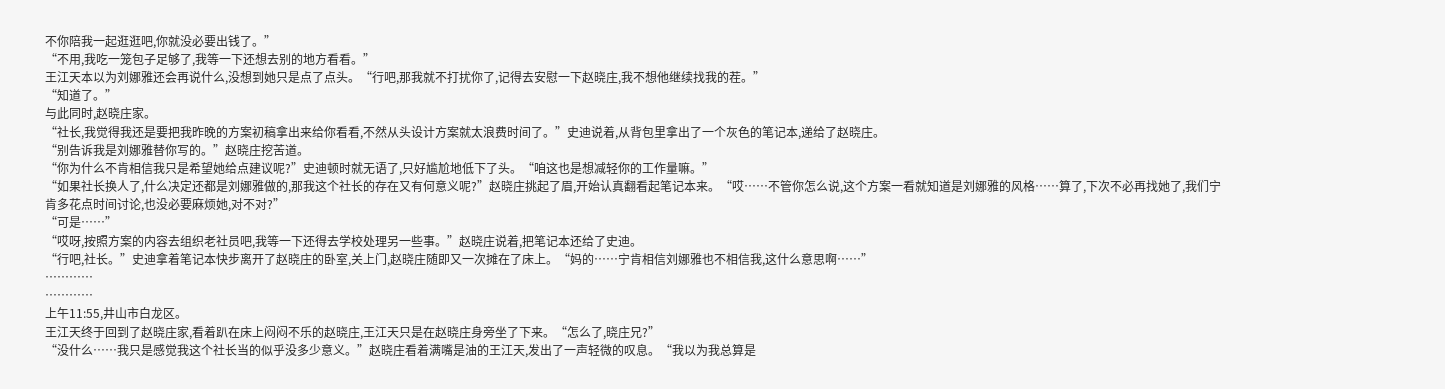不你陪我一起逛逛吧,你就没必要出钱了。”
“不用,我吃一笼包子足够了,我等一下还想去别的地方看看。”
王江天本以为刘娜雅还会再说什么,没想到她只是点了点头。“行吧,那我就不打扰你了,记得去安慰一下赵晓庄,我不想他继续找我的茬。”
“知道了。”
与此同时,赵晓庄家。
“社长,我觉得我还是要把我昨晚的方案初稿拿出来给你看看,不然从头设计方案就太浪费时间了。”史迪说着,从背包里拿出了一个灰色的笔记本,递给了赵晓庄。
“别告诉我是刘娜雅替你写的。”赵晓庄挖苦道。
“你为什么不肯相信我只是希望她给点建议呢?”史迪顿时就无语了,只好尴尬地低下了头。“咱这也是想减轻你的工作量嘛。”
“如果社长换人了,什么决定还都是刘娜雅做的,那我这个社长的存在又有何意义呢?”赵晓庄挑起了眉,开始认真翻看起笔记本来。“哎……不管你怎么说,这个方案一看就知道是刘娜雅的风格……算了,下次不必再找她了,我们宁肯多花点时间讨论,也没必要麻烦她,对不对?”
“可是……”
“哎呀,按照方案的内容去组织老社员吧,我等一下还得去学校处理另一些事。”赵晓庄说着,把笔记本还给了史迪。
“行吧,社长。”史迪拿着笔记本快步离开了赵晓庄的卧室,关上门,赵晓庄随即又一次摊在了床上。“妈的……宁肯相信刘娜雅也不相信我,这什么意思啊……”
…………
…………
上午11:55,井山市白龙区。
王江天终于回到了赵晓庄家,看着趴在床上闷闷不乐的赵晓庄,王江天只是在赵晓庄身旁坐了下来。“怎么了,晓庄兄?”
“没什么……我只是感觉我这个社长当的似乎没多少意义。”赵晓庄看着满嘴是油的王江天,发出了一声轻微的叹息。“我以为我总算是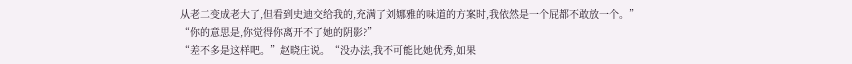从老二变成老大了,但看到史迪交给我的,充满了刘娜雅的味道的方案时,我依然是一个屁都不敢放一个。”
“你的意思是,你觉得你离开不了她的阴影?”
“差不多是这样吧。”赵晓庄说。“没办法,我不可能比她优秀,如果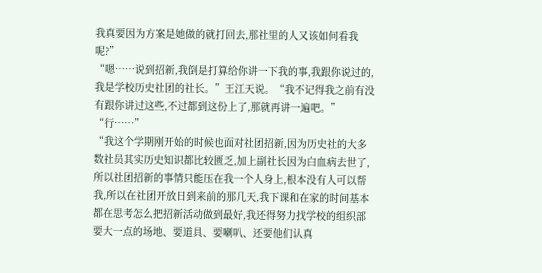我真要因为方案是她做的就打回去,那社里的人又该如何看我呢?”
“嗯……说到招新,我倒是打算给你讲一下我的事,我跟你说过的,我是学校历史社团的社长。”王江天说。“我不记得我之前有没有跟你讲过这些,不过都到这份上了,那就再讲一遍吧。”
“行……”
“我这个学期刚开始的时候也面对社团招新,因为历史社的大多数社员其实历史知识都比较匮乏,加上副社长因为白血病去世了,所以社团招新的事情只能压在我一个人身上,根本没有人可以帮我,所以在社团开放日到来前的那几天,我下课和在家的时间基本都在思考怎么把招新活动做到最好,我还得努力找学校的组织部要大一点的场地、要道具、要喇叭、还要他们认真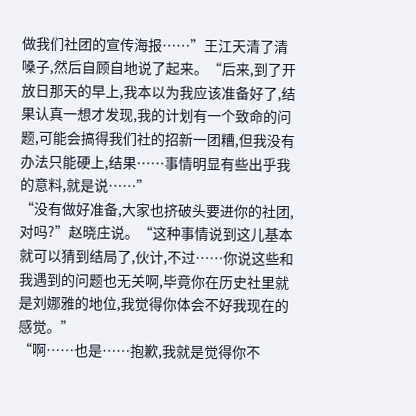做我们社团的宣传海报……”王江天清了清嗓子,然后自顾自地说了起来。“后来,到了开放日那天的早上,我本以为我应该准备好了,结果认真一想才发现,我的计划有一个致命的问题,可能会搞得我们社的招新一团糟,但我没有办法只能硬上,结果……事情明显有些出乎我的意料,就是说……”
“没有做好准备,大家也挤破头要进你的社团,对吗?”赵晓庄说。“这种事情说到这儿基本就可以猜到结局了,伙计,不过……你说这些和我遇到的问题也无关啊,毕竟你在历史社里就是刘娜雅的地位,我觉得你体会不好我现在的感觉。”
“啊……也是……抱歉,我就是觉得你不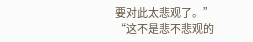要对此太悲观了。”
“这不是悲不悲观的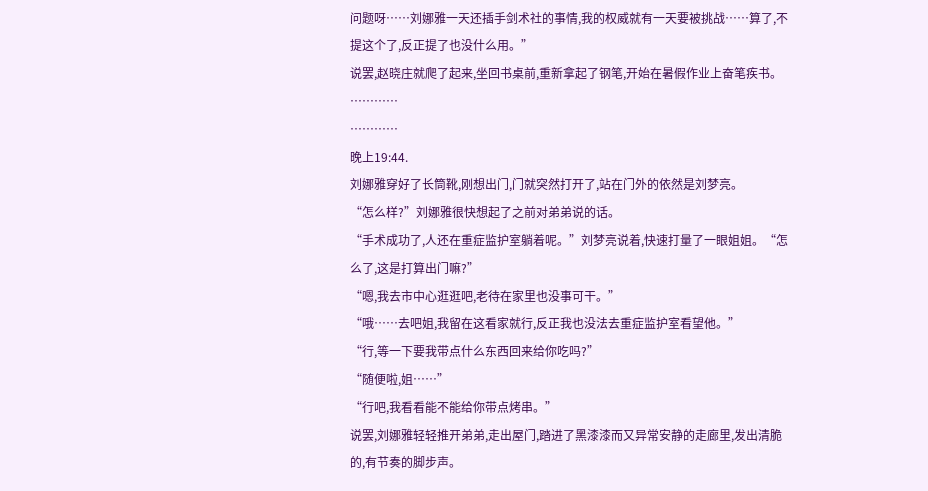问题呀……刘娜雅一天还插手剑术社的事情,我的权威就有一天要被挑战……算了,不提这个了,反正提了也没什么用。”
说罢,赵晓庄就爬了起来,坐回书桌前,重新拿起了钢笔,开始在暑假作业上奋笔疾书。
…………
…………
晚上19:44.
刘娜雅穿好了长筒靴,刚想出门,门就突然打开了,站在门外的依然是刘梦亮。
“怎么样?”刘娜雅很快想起了之前对弟弟说的话。
“手术成功了,人还在重症监护室躺着呢。”刘梦亮说着,快速打量了一眼姐姐。“怎么了,这是打算出门嘛?”
“嗯,我去市中心逛逛吧,老待在家里也没事可干。”
“哦……去吧姐,我留在这看家就行,反正我也没法去重症监护室看望他。”
“行,等一下要我带点什么东西回来给你吃吗?”
“随便啦,姐……”
“行吧,我看看能不能给你带点烤串。”
说罢,刘娜雅轻轻推开弟弟,走出屋门,踏进了黑漆漆而又异常安静的走廊里,发出清脆的,有节奏的脚步声。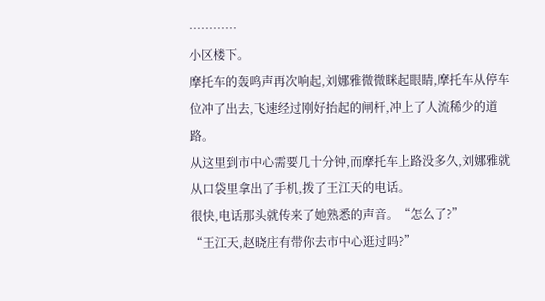…………
小区楼下。
摩托车的轰鸣声再次响起,刘娜雅微微眯起眼睛,摩托车从停车位冲了出去,飞速经过刚好抬起的闸杆,冲上了人流稀少的道路。
从这里到市中心需要几十分钟,而摩托车上路没多久,刘娜雅就从口袋里拿出了手机,拨了王江天的电话。
很快,电话那头就传来了她熟悉的声音。“怎么了?”
“王江天,赵晓庄有带你去市中心逛过吗?”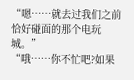“嗯……就去过我们之前恰好碰面的那个电玩城。”
“哦……你不忙吧?如果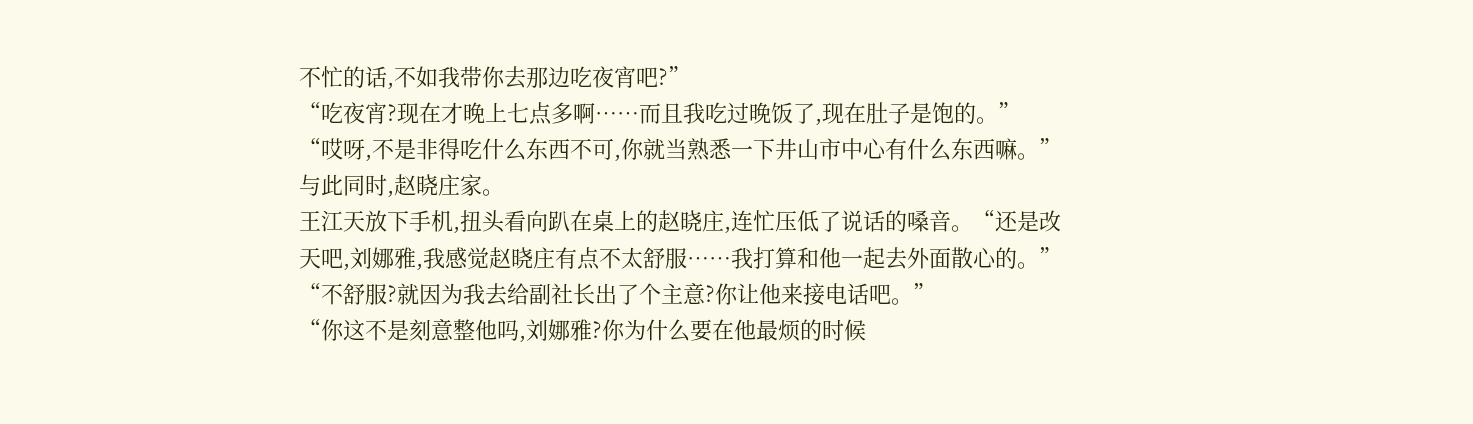不忙的话,不如我带你去那边吃夜宵吧?”
“吃夜宵?现在才晚上七点多啊……而且我吃过晚饭了,现在肚子是饱的。”
“哎呀,不是非得吃什么东西不可,你就当熟悉一下井山市中心有什么东西嘛。”
与此同时,赵晓庄家。
王江天放下手机,扭头看向趴在桌上的赵晓庄,连忙压低了说话的嗓音。“还是改天吧,刘娜雅,我感觉赵晓庄有点不太舒服……我打算和他一起去外面散心的。”
“不舒服?就因为我去给副社长出了个主意?你让他来接电话吧。”
“你这不是刻意整他吗,刘娜雅?你为什么要在他最烦的时候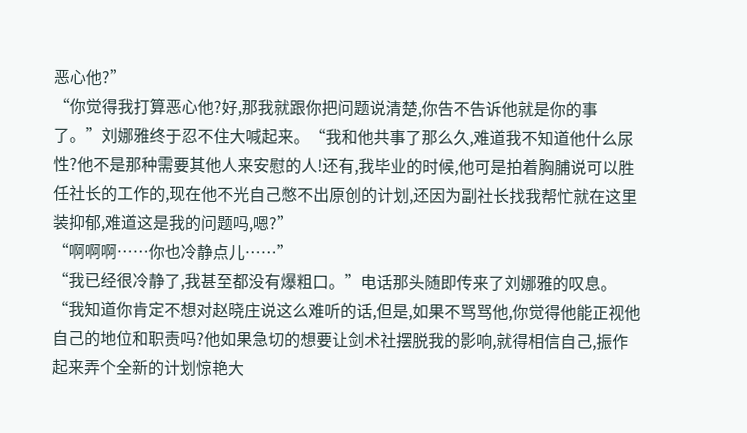恶心他?”
“你觉得我打算恶心他?好,那我就跟你把问题说清楚,你告不告诉他就是你的事了。”刘娜雅终于忍不住大喊起来。“我和他共事了那么久,难道我不知道他什么尿性?他不是那种需要其他人来安慰的人!还有,我毕业的时候,他可是拍着胸脯说可以胜任社长的工作的,现在他不光自己憋不出原创的计划,还因为副社长找我帮忙就在这里装抑郁,难道这是我的问题吗,嗯?”
“啊啊啊……你也冷静点儿……”
“我已经很冷静了,我甚至都没有爆粗口。”电话那头随即传来了刘娜雅的叹息。“我知道你肯定不想对赵晓庄说这么难听的话,但是,如果不骂骂他,你觉得他能正视他自己的地位和职责吗?他如果急切的想要让剑术社摆脱我的影响,就得相信自己,振作起来弄个全新的计划惊艳大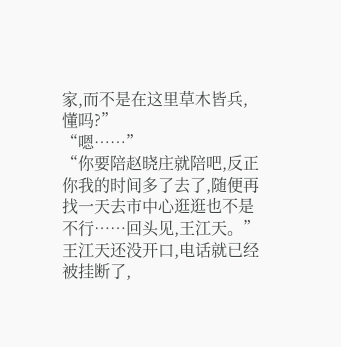家,而不是在这里草木皆兵,懂吗?”
“嗯……”
“你要陪赵晓庄就陪吧,反正你我的时间多了去了,随便再找一天去市中心逛逛也不是不行……回头见,王江天。”
王江天还没开口,电话就已经被挂断了,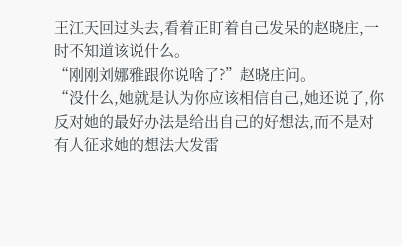王江天回过头去,看着正盯着自己发呆的赵晓庄,一时不知道该说什么。
“刚刚刘娜雅跟你说啥了?”赵晓庄问。
“没什么,她就是认为你应该相信自己,她还说了,你反对她的最好办法是给出自己的好想法,而不是对有人征求她的想法大发雷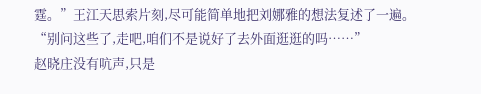霆。”王江天思索片刻,尽可能简单地把刘娜雅的想法复述了一遍。“别问这些了,走吧,咱们不是说好了去外面逛逛的吗……”
赵晓庄没有吭声,只是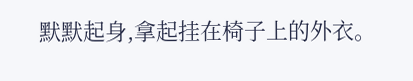默默起身,拿起挂在椅子上的外衣。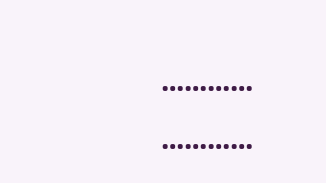…………
…………